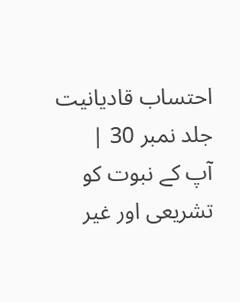احتساب قادیانیت جلد نمبر 30 |
آپ کے نبوت کو تشریعی اور غیر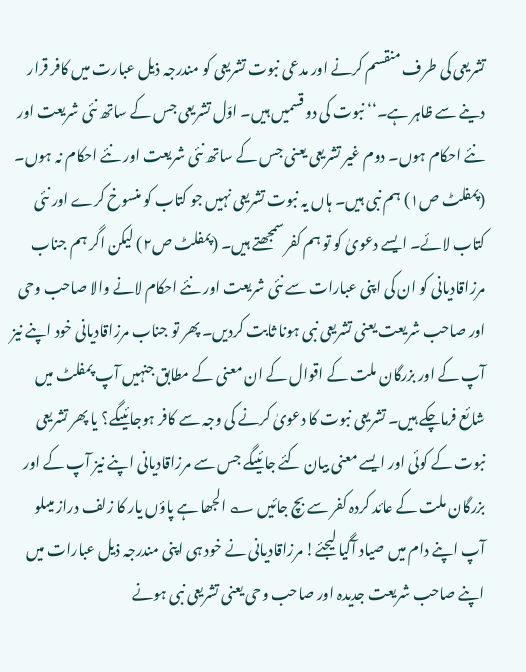تشریعی کی طرف منقسم کرنے اور مدعی نبوت تشریعی کو مندرجہ ذیل عبارت میں کافر قرار دینے سے ظاہر ہے۔‘‘ نبوت کی دو قسمیں ہیں۔ اوّل تشریعی جس کے ساتھ نئی شریعت اور نئے احکام ہوں۔ دوم غیر تشریعی یعنی جس کے ساتھ نئی شریعت اور نئے احکام نہ ہوں۔ (پمفلٹ ص۱) ہم نبی ہیں۔ ہاں یہ نبوت تشریعی نہیں جو کتاب کو منسوخ کرے اور نئی کتاب لائے۔ ایسے دعویٰ کو تو ہم کفر سمجھتے ہیں۔ (پمفلٹ ص۲) لیکن اگر ہم جناب مرزاقادیانی کو ان کی اپنی عبارات سے نئی شریعت اور نئے احکام لانے والا صاحب وحی اور صاحب شریعت یعنی تشریعی نبی ہونا ثابت کردیں۔ پھر تو جناب مرزاقادیانی خود اپنے نیز آپ کے اور بزرگان ملت کے اقوال کے ان معنی کے مطابق جنہیں آپ پمفلٹ میں شائع فرماچکے ہیں۔ تشریعی نبوت کا دعویٰ کرنے کی وجہ سے کافر ہوجائیںگے؟ یا پھر تشریعی نبوت کے کوئی اور ایسے معنی بیان کئے جائیںگے جس سے مرزاقادیانی اپنے نیز آپ کے اور بزرگان ملت کے عائد کردہ کفر سے بچ جائیں ؎ الجھا ہے پاؤں یار کا زلف دراز میںلو آپ اپنے دام میں صیاد آگیا لیجئے! مرزاقادیانی نے خود ہی اپنی مندرجہ ذیل عبارات میں اپنے صاحب شریعت جدیدہ اور صاحب وحی یعنی تشریعی نبی ہونے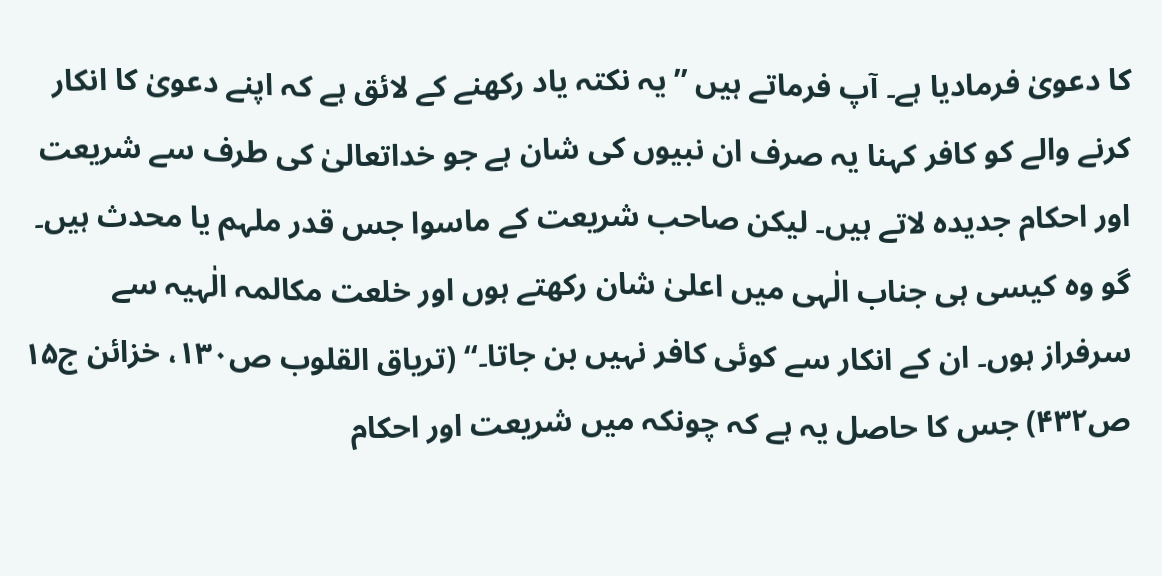کا دعویٰ فرمادیا ہے۔ آپ فرماتے ہیں ’’یہ نکتہ یاد رکھنے کے لائق ہے کہ اپنے دعویٰ کا انکار کرنے والے کو کافر کہنا یہ صرف ان نبیوں کی شان ہے جو خداتعالیٰ کی طرف سے شریعت اور احکام جدیدہ لاتے ہیں۔ لیکن صاحب شریعت کے ماسوا جس قدر ملہم یا محدث ہیں۔ گو وہ کیسی ہی جناب الٰہی میں اعلیٰ شان رکھتے ہوں اور خلعت مکالمہ الٰہیہ سے سرفراز ہوں۔ ان کے انکار سے کوئی کافر نہیں بن جاتا۔‘‘ (تریاق القلوب ص۱۳۰، خزائن ج۱۵ ص۴۳۲) جس کا حاصل یہ ہے کہ چونکہ میں شریعت اور احکام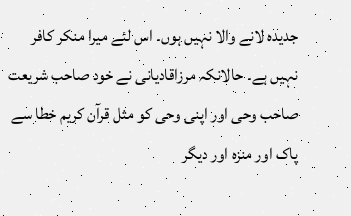جدیدہ لانے والا نہیں ہوں۔ اس لئے میرا منکر کافر نہیں ہے۔ حالانکہ مرزاقادیانی نے خود صاحب شریعت صاحب وحی اور اپنی وحی کو مثل قرآن کریم خطا سے پاک اور منزہ اور دیگر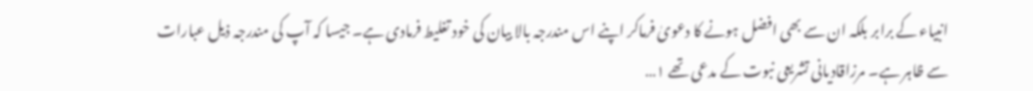انبیاء کے برابر بلکہ ان سے بھی افضل ہونے کا دعویٰ فرماکر اپنے اس مندرجہ بالا بیان کی خود تغلیط فرمادی ہے۔ جیسا کہ آپ کی مندرجہ ذیل عبارات سے ظاہر ہے۔ مرزاقادیانی تشریعی نبوت کے مدعی تھے ۱…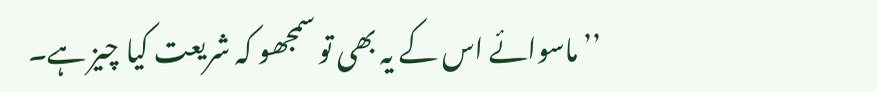’’ماسوائے اس کے یہ بھی تو سمجھو کہ شریعت کیا چیز ہے۔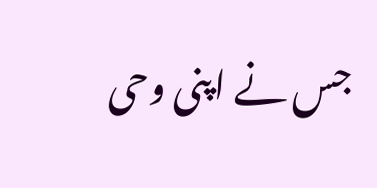جس نے اپنی وحی